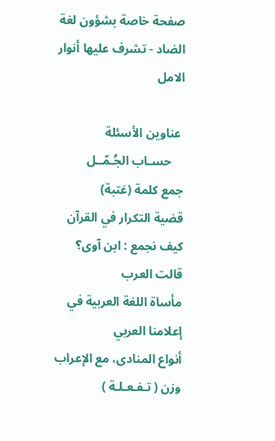صفحة خاصة بشؤون لغة الضاد - تشرف عليها أنوار الامل

 عناوين الأسئلة
    حسـاب الجُـمّــل
جمع كلمة (عَتبة)
قضية التكرار في القرآن
كيف نجمع : ابن آوى؟
قالت العرب
مأساة اللغة العربية في إعلامنا العربي
أنواع المنادى، مع الإعراب
وزن ( تـفـعـلـة )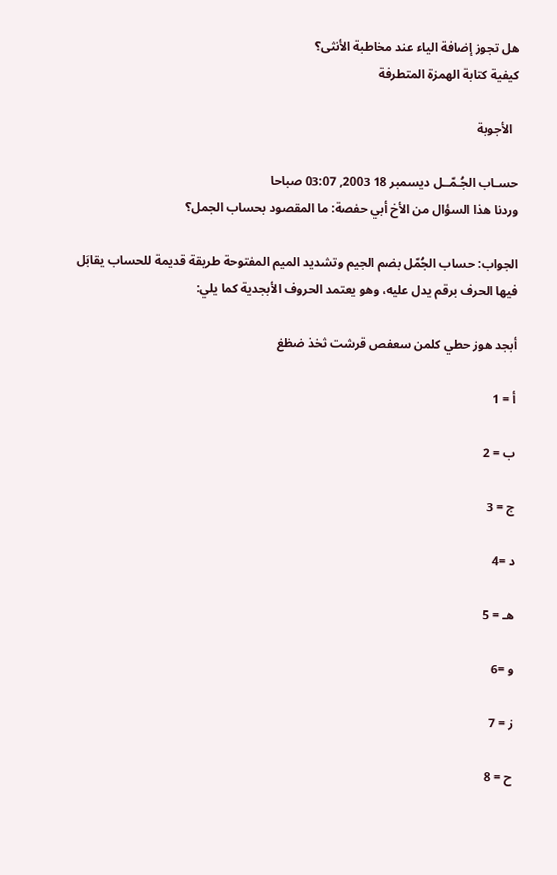هل تجوز إضافة الياء عند مخاطبة الأنثى؟
كيفية كتابة الهمزة المتطرفة

  الأجوبة

حسـاب الجُـمّــل ديسمبر 18 2003, 03:07 صباحا
وردنا هذا السؤال من الأخ أبي حفصة: ما المقصود بحساب الجمل؟

الجواب: حساب الجُمّل بضم الجيم وتشديد الميم المفتوحة طريقة قديمة للحساب يقابَل فيها الحرف برقم يدل عليه، وهو يعتمد الحروف الأبجدية كما يلي:

أبجد هوز حطي كلمن سعفص قرشت ثخذ ضظغ

أ = 1

ب = 2

ج = 3

د =4

هـ = 5

و =6

ز = 7

ح = 8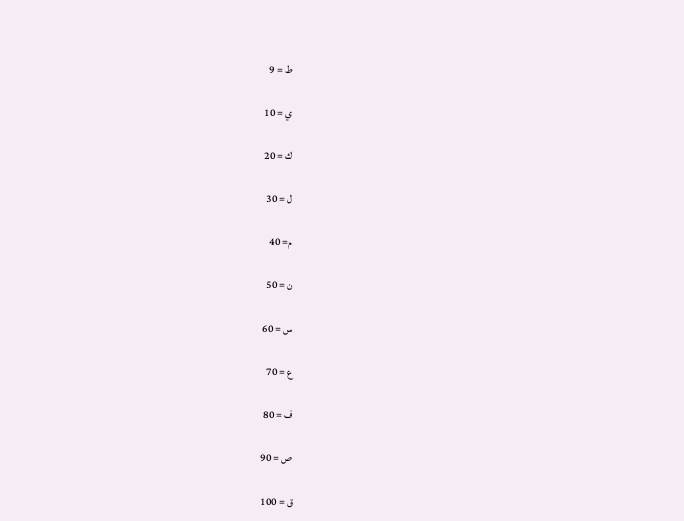ط = 9

ي = 10

ك = 20

ل = 30

م= 40

ن = 50

س = 60

ع = 70

ف = 80

ص = 90

ق = 100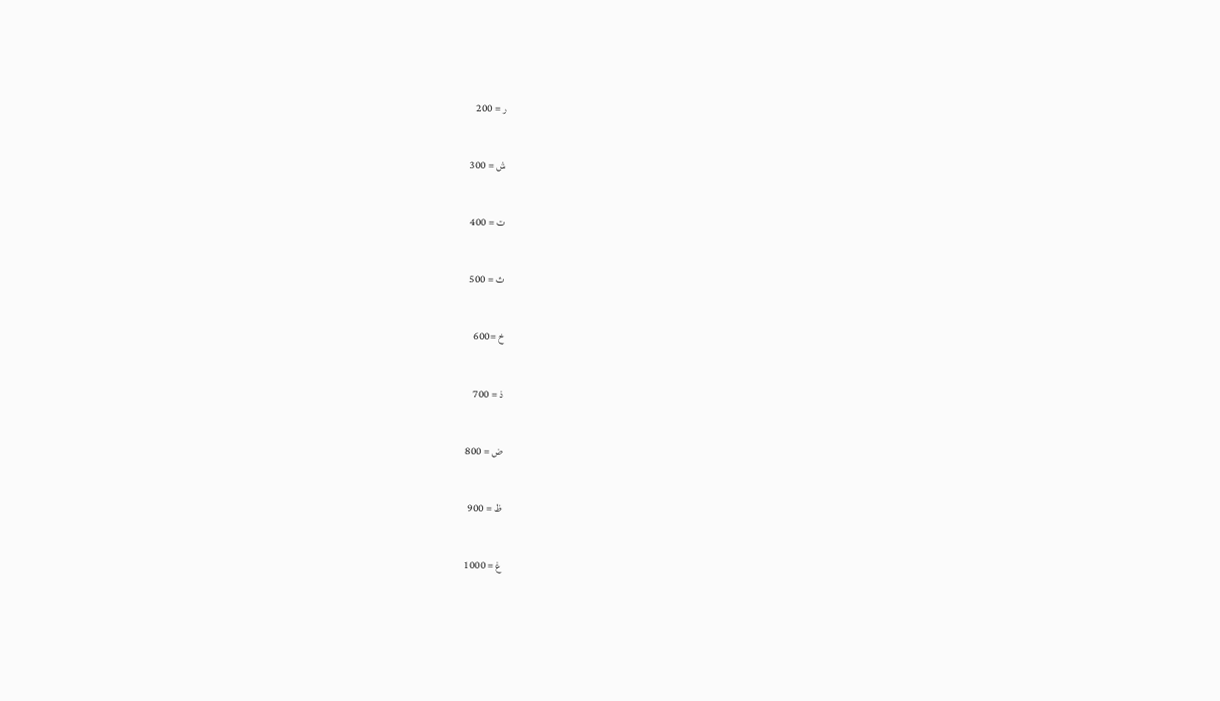ر = 200

ش = 300

ت = 400

ث = 500

خ =600

ذ = 700

ض = 800

ظ = 900

غ = 1000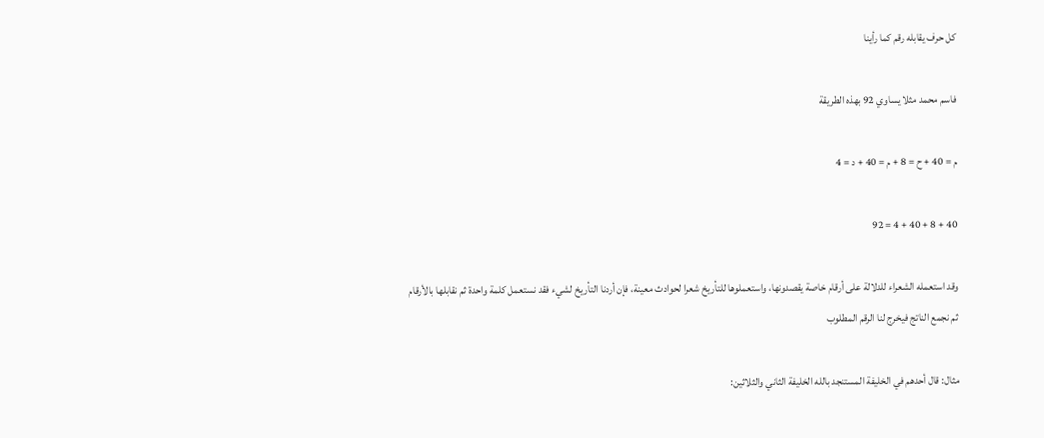كل حرف يقابله رقم كما رأينا

فاسم محمد مثلا يساوي 92 بهذه الطريقة

م = 40 + ح = 8 + م = 40 + د = 4

40 + 8 + 40 + 4 = 92

وقد استعمله الشعراء للدلالة على أرقام خاصة يقصدونها، واستعملوها للتأريخ شعرا لحوادث معينة، فإن أردنا التأريخ لشيء فقد نستعمل كلمة واحدة ثم نقابلها بالأرقام ثم نجمع الناتج فيخرج لنا الرقم المطلوب

مثال: قال أحدهم في الخليفة المستنجد بالله الخليفة الثاني والثلاثين: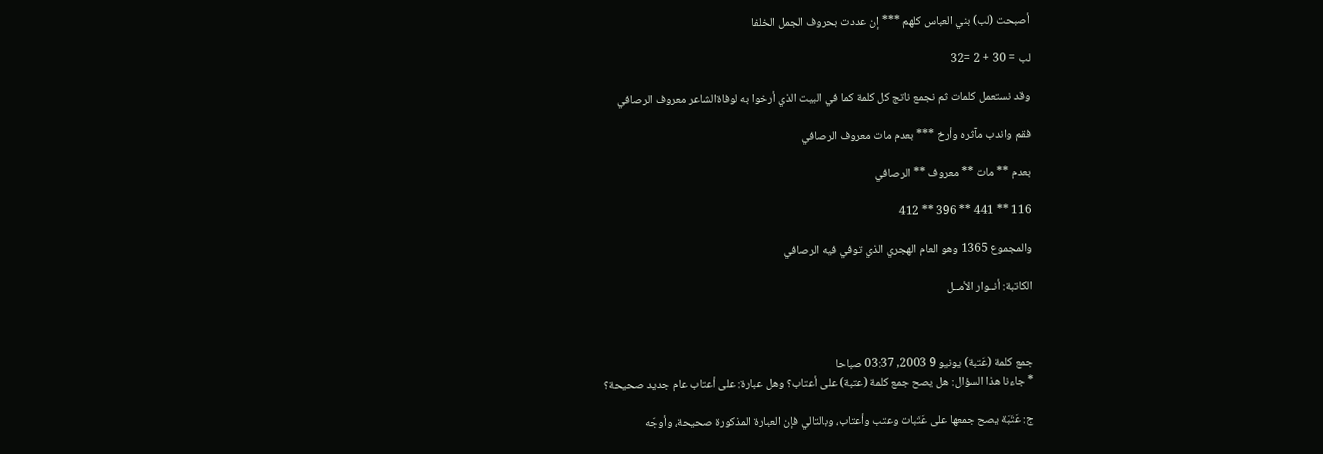أصبحت (لب) بني العباس كلهم *** إن عددت بحروف الجمل الخلفا

لب = 30 + 2 =32

وقد نستعمل كلمات ثم نجمع ناتج كل كلمة كما في البيت الذي أرخوا به لوفاةالشاعر معروف الرصافي

فقم واندب مآثره وأرخ *** بعدم مات معروف الرصافي

بعدم ** مات ** معروف ** الرصافي

116 ** 441 ** 396 ** 412

والمجموع 1365 وهو العام الهجري الذي توفي فيه الرصافي

الكاتبة: أنــوار الأمــل



جمع كلمة (عَتبة) يونيو 9 2003, 03:37 صباحا
* جاءنا هذا السؤال: هل يصح جمع كلمة (عتبة) على أعتاب؟ وهل عبارة: على أعتاب عام جديد صحيحة؟

ج: عَتَبَة يصح جمعها على عَتَبات وعتب وأعتاب، وبالتالي فإن العبارة المذكورة صحيحة، وأوجّه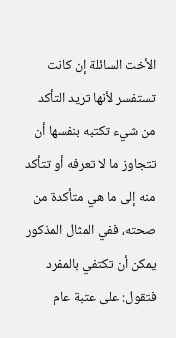الأخت السائلة إن كانت تستفسر لأنها تريد التأكد من شيء تكتبه بنفسها أن تتجاوز ما لا تعرفه أو تتأكد منه إلى ما هي متأكدة من صحته، ففي المثال المذكور يمكن أن تكتفي بالمفرد فتقول: على عتبة عام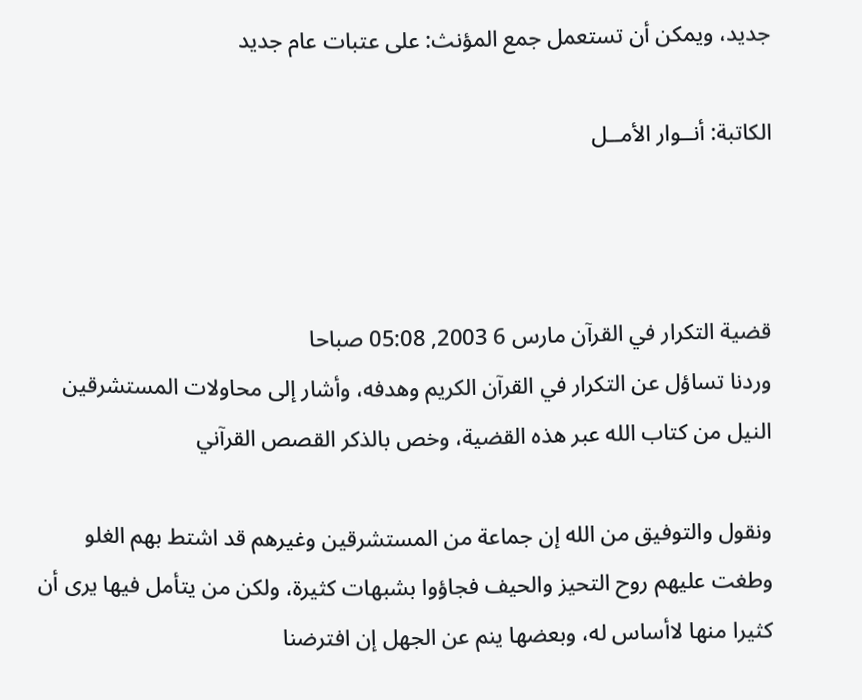جديد، ويمكن أن تستعمل جمع المؤنث: على عتبات عام جديد

الكاتبة: أنــوار الأمــل



قضية التكرار في القرآن مارس 6 2003, 05:08 صباحا
وردنا تساؤل عن التكرار في القرآن الكريم وهدفه، وأشار إلى محاولات المستشرقين النيل من كتاب الله عبر هذه القضية، وخص بالذكر القصص القرآني

ونقول والتوفيق من الله إن جماعة من المستشرقين وغيرهم قد اشتط بهم الغلو وطغت عليهم روح التحيز والحيف فجاؤوا بشبهات كثيرة، ولكن من يتأمل فيها يرى أن كثيرا منها لاأساس له، وبعضها ينم عن الجهل إن افترضنا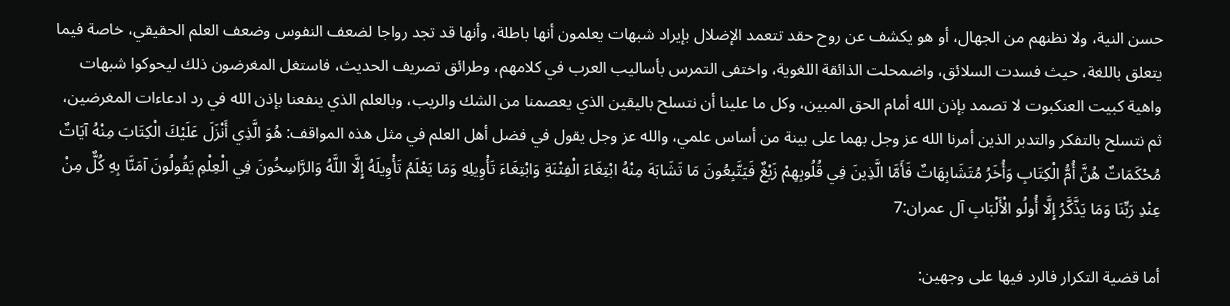حسن النية، ولا نظنهم من الجهال، أو هو يكشف عن روح حقد تتعمد الإضلال بإيراد شبهات يعلمون أنها باطلة، وأنها قد تجد رواجا لضعف النفوس وضعف العلم الحقيقي، خاصة فيما يتعلق باللغة، حيث فسدت السلائق، واضمحلت الذائقة اللغوية، واختفى التمرس بأساليب العرب في كلامهم، وطرائق تصريف الحديث، فاستغل المغرضون ذلك ليحوكوا شبهات واهية كبيت العنكبوت لا تصمد بإذن الله أمام الحق المبين، وكل ما علينا أن نتسلح باليقين الذي يعصمنا من الشك والريب، وبالعلم الذي ينفعنا بإذن الله في رد ادعاءات المغرضين، ثم نتسلح بالتفكر والتدبر الذين أمرنا الله عز وجل بهما على بينة من أساس علمي، والله عز وجل يقول في فضل أهل العلم في مثل هذه المواقف: هُوَ الَّذِي أَنْزَلَ عَلَيْكَ الْكِتَابَ مِنْهُ آيَاتٌ مُحْكَمَاتٌ هُنَّ أُمُّ الْكِتَابِ وَأُخَرُ مُتَشَابِهَاتٌ فَأَمَّا الَّذِينَ فِي قُلُوبِهِمْ زَيْغٌ فَيَتَّبِعُونَ مَا تَشَابَهَ مِنْهُ ابْتِغَاءَ الْفِتْنَةِ وَابْتِغَاءَ تَأْوِيلِهِ وَمَا يَعْلَمُ تَأْوِيلَهُ إِلَّا اللَّهُ وَالرَّاسِخُونَ فِي الْعِلْمِ يَقُولُونَ آمَنَّا بِهِ كُلٌّ مِنْ عِنْدِ رَبِّنَا وَمَا يَذَّكَّرُ إِلَّا أُولُو الْأَلْبَابِ آل عمران:7

أما قضية التكرار فالرد فيها على وجهين: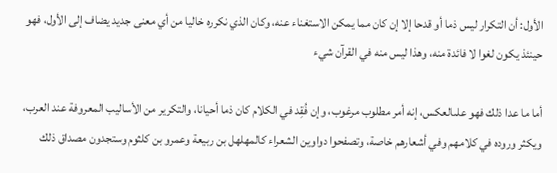الأول: أن التكرار ليس ذما أو قدحا إلا إن كان مما يمكن الاستغناء عنه، وكان الذي نكرره خاليا من أي معنى جديد يضاف إلى الأول، فهو حينئذ يكون لغوا لا فائدة منه، وهذا ليس منه في القرآن شيء

أما ما عدا ذلك فهو علىالعكس، إنه أمر مطلوب مرغوب، وإن فُقِد في الكلام كان ذما أحيانا، والتكرير من الأساليب المعروفة عند العرب، ويكثر وروده في كلامهم وفي أشعارهم خاصة، وتصفحوا دواوين الشعراء كالمهلهل بن ربيعة وعمرو بن كلثوم وستجدون مصداق ذلك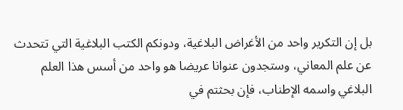بل إن التكرير واحد من الأغراض البلاغية، ودونكم الكتب البلاغية التي تتحدث عن علم المعاني، وستجدون عنوانا عريضا هو واحد من أسس هذا العلم البلاغي واسمه الإطناب، فإن بحثتم في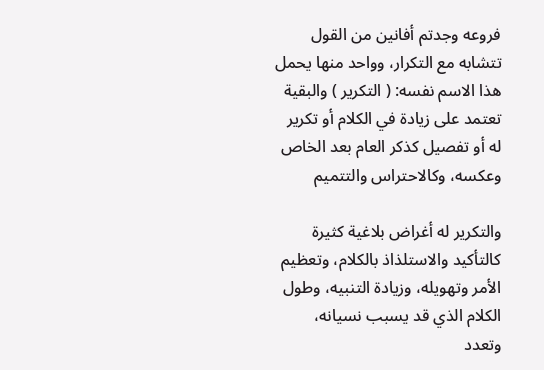فروعه وجدتم أفانين من القول تتشابه مع التكرار، وواحد منها يحمل هذا الاسم نفسه: ( التكرير ) والبقية تعتمد على زيادة في الكلام أو تكرير له أو تفصيل كذكر العام بعد الخاص وعكسه، وكالاحتراس والتتميم

والتكرير له أغراض بلاغية كثيرة كالتأكيد والاستلذاذ بالكلام، وتعظيم الأمر وتهويله، وزيادة التنبيه، وطول الكلام الذي قد يسبب نسيانه، وتعدد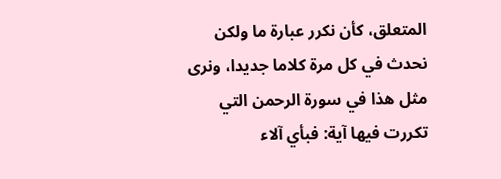المتعلق، كأن نكرر عبارة ما ولكن نحدث في كل مرة كلاما جديدا، ونرى مثل هذا في سورة الرحمن التي تكررت فيها آية: فبأي آلاء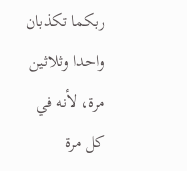ربكما تكذبان واحدا وثلاثين مرة، لأنه في كل مرة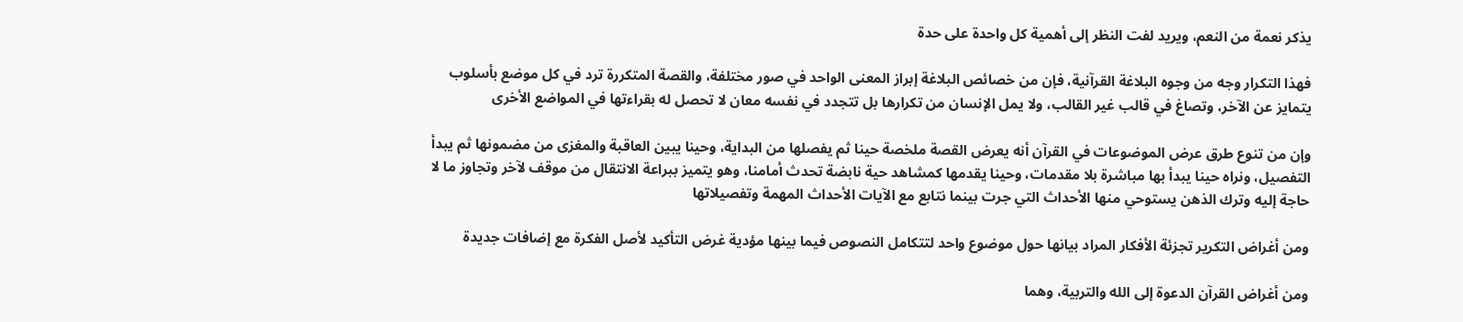يذكر نعمة من النعم، ويريد لفت النظر إلى أهمية كل واحدة على حدة

فهذا التكرار وجه من وجوه البلاغة القرآنية، فإن من خصائص البلاغة إبراز المعنى الواحد في صور مختلفة، والقصة المتكررة ترد في كل موضع بأسلوب يتمايز عن الآخر، وتصاغ في قالب غير القالب، ولا يمل الإنسان من تكرارها بل تتجدد في نفسه معان لا تحصل له بقراءتها في المواضع الأخرى

وإن من تنوع طرق عرض الموضوعات في القرآن أنه يعرض القصة ملخصة حينا ثم يفصلها من البداية، وحينا يبين العاقبة والمغزى من مضمونها ثم يبدأ التفصيل، ونراه حينا يبدأ بها مباشرة بلا مقدمات، وحينا يقدمها كمشاهد حية نابضة تحدث أمامنا، وهو يتميز ببراعة الانتقال من موقف لآخر وتجاوز ما لا حاجة إليه وترك الذهن يستوحي منها الأحداث التي جرت بينما نتابع مع الآيات الأحداث المهمة وتفصيلاتها

ومن أغراض التكرير تجزئة الأفكار المراد بيانها حول موضوع واحد لتتكامل النصوص فيما بينها مؤدية غرض التأكيد لأصل الفكرة مع إضافات جديدة

ومن أغراض القرآن الدعوة إلى الله والتربية، وهما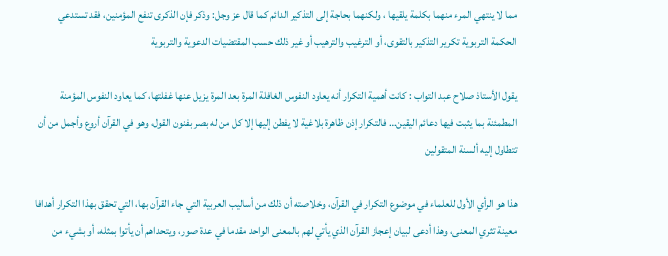مما لا ينتهي المرء منهما بكلمة يلقيها ، ولكنهما بحاجة إلى التذكير الدائم كما قال عز وجل: وذكر فإن الذكرى تنفع المؤمنين، فقد تستدعي الحكمة التربوية تكرير التذكير بالتقوى، أو الترغيب والترهيب أو غير ذلك حسب المقتضيات الدعوية والتربوية

يقول الأستاذ صلاح عبد التواب : كانت أهمية التكرار أنه يعاود النفوس الغافلة المرة بعد المرة يزيل عنها غفلتها، كما يعاود النفوس المؤمنة المطمئنة بما يثبت فيها دعائم اليقين… فالتكرار إذن ظاهرة بلاغية لا يفطن إليها إلا كل من له بصر بفنون القول، وهو في القرآن أروع وأجمل من أن تتطاول إليه ألسنة المتقولين

هذا هو الرأي الأول للعلماء في موضوع التكرار في القرآن، وخلاصته أن ذلك من أساليب العربية التي جاء القرآن بها، التي تحقق بهذا التكرار أهدافا معينة تثري المعنى، وهذا أدعى لبيان إعجاز القرآن الذي يأتي لهم بالمعنى الواحد مقدما في عدة صور، ويتحداهم أن يأتوا بمثله، أو بشيء من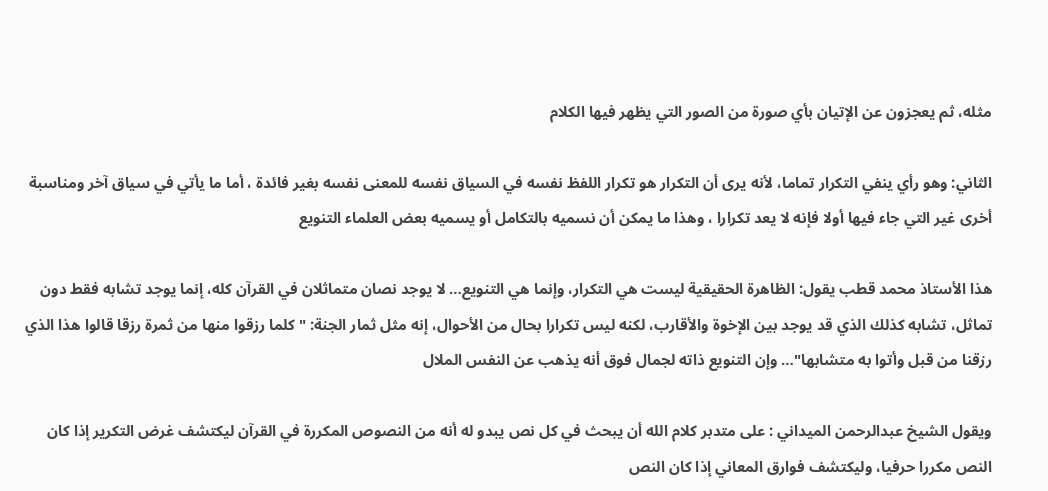مثله، ثم يعجزون عن الإتيان بأي صورة من الصور التي يظهر فيها الكلام

الثاني: وهو رأي ينفي التكرار تماما، لأنه يرى أن التكرار هو تكرار اللفظ نفسه في السياق نفسه للمعنى نفسه بغير فائدة ، أما ما يأتي في سياق آخر ومناسبة أخرى غير التي جاء فيها أولا فإنه لا يعد تكرارا ، وهذا ما يمكن أن نسميه بالتكامل أو يسميه بعض العلماء التنويع

هذا الأستاذ محمد قطب يقول: الظاهرة الحقيقية ليست هي التكرار، وإنما هي التنويع… لا يوجد نصان متماثلان في القرآن كله، إنما يوجد تشابه فقط دون تماثل، تشابه كذلك الذي قد يوجد بين الإخوة والأقارب، لكنه ليس تكرارا بحال من الأحوال، إنه مثل ثمار الجنة: " كلما رزقوا منها من ثمرة رزقا قالوا هذا الذي رزقنا من قبل وأتوا به متشابها"… وإن التنويع ذاته لجمال فوق أنه يذهب عن النفس الملال

ويقول الشيخ عبدالرحمن الميداني : على متدبر كلام الله أن يبحث في كل نص يبدو له أنه من النصوص المكررة في القرآن ليكتشف غرض التكرير إذا كان النص مكررا حرفيا، وليكتشف فوارق المعاني إذا كان النص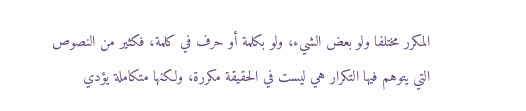المكرر مختلفا ولو بعض الشيء، ولو بكلمة أو حرف في كلمة، فكثير من النصوص التي يتوهم فيها التكرار هي ليست في الحقيقة مكررة، ولكنها متكاملة يؤدي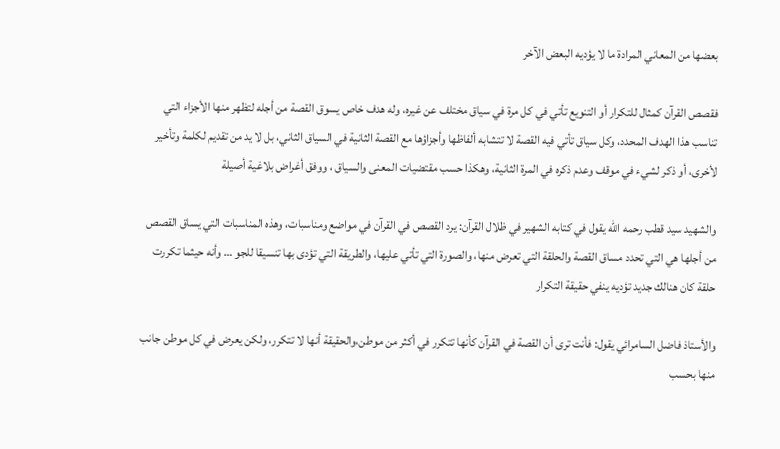بعضها من المعاني المرادة ما لا يؤديه البعض الآخر

فقصص القرآن كمثال للتكرار أو التنويع تأتي في كل مرة في سياق مختلف عن غيره، وله هدف خاص يسوق القصة من أجله لتظهر منها الأجزاء التي تناسب هذا الهدف المحدد، وكل سياق تأتي فيه القصة لا تتشابه ألفاظها وأجزاؤها مع القصة الثانية في السياق الثاني، بل لا يد من تقديم لكلمة وتأخير لأخرى، أو ذكر لشيء في موقف وعدم ذكره في المرة الثانية، وهكذا حسب مقتضيات المعنى والسياق ، ووفق أغراض بلاغية أصيلة

والشهيد سيد قطب رحمه الله يقول في كتابه الشهير في ظلال القرآن: يرد القصص في القرآن في مواضع ومناسبات، وهذه المناسبات التي يساق القصص من أجلها هي التي تحدد مساق القصة والحلقة التي تعرض منها، والصورة التي تأتي عليها، والطريقة التي تؤدى بها تنسيقا للجو … وأنه حيثما تكررت حلقة كان هنالك جديد تؤديه ينفي حقيقة التكرار

والأستاذ فاضل السامرائي يقول: فأنت ترى أن القصة في القرآن كأنها تتكرر في أكثر من موطن،والحقيقة أنها لا تتكرر، ولكن يعرض في كل موطن جانب منها بحسب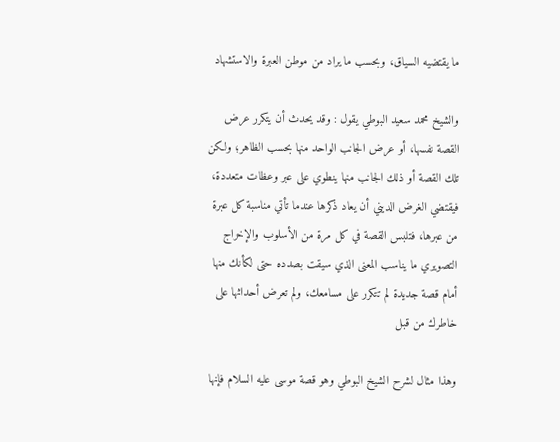ما يقتضيه السياق، وبحسب ما يراد من موطن العبرة والاستشهاد

والشيخ محمد سعيد البوطي يقول : وقد يحدث أن يتكرر عرض القصة نفسها، أو عرض الجانب الواحد منها بحسب الظاهر؛ ولكن تلك القصة أو ذلك الجانب منها ينطوي على عبر وعظات متعددة، فيقتضي الغرض الديني أن يعاد ذكرها عندما تأتي مناسبة كل عبرة من عبرها، فتلبس القصة في كل مرة من الأسلوب والإخراج التصويري ما يناسب المعنى الذي سيقت بصدده حتى لكأنك منها أمام قصة جديدة لم تتكرر على مسامعك، ولم تعرض أحداثها على خاطرك من قبل

وهذا مثال لشرح الشيخ البوطي وهو قصة موسى عليه السلام فإنها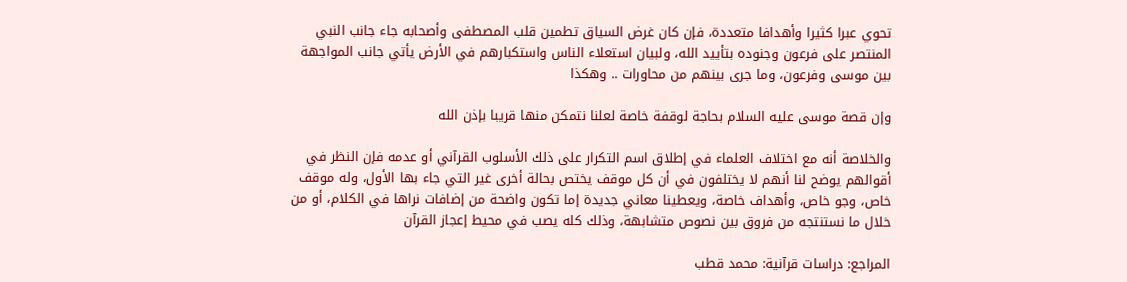تحوي عبرا كثيرا وأهدافا متعددة، فإن كان غرض السياق تطمين قلب المصطفى وأصحابه جاء جانب النبي المنتصر على فرعون وجنوده بتأييد الله، ولبيان استعلاء الناس واستكبارهم في الأرض يأتي جانب المواجهة بين موسى وفرعون، وما جرى بينهم من محاورات .. وهكذا

وإن قصة موسى عليه السلام بحاجة لوقفة خاصة لعلنا نتمكن منها قريبا بإذن الله

والخلاصة أنه مع اختلاف العلماء في إطلاق اسم التكرار على ذلك الأسلوب القرآني أو عدمه فإن النظر في أقوالهم يوضح لنا أنهم لا يختلفون في أن كل موقف يختص بحالة أخرى غير التي جاء بها الأول، وله موقف خاص، وجو خاص، وأهداف خاصة، ويعطينا معاني جديدة إما تكون واضحة من إضافات نراها في الكلام، أو من خلال ما نستنتجه من فروق بين نصوص متشابهة، وذلك كله يصب في محيط إعجاز القرآن

المراجع: دراسات قرآنية: محمد قطب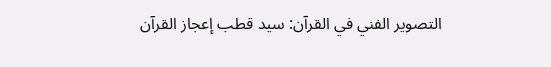التصوير الفني في القرآن: سيد قطب إعجاز القرآن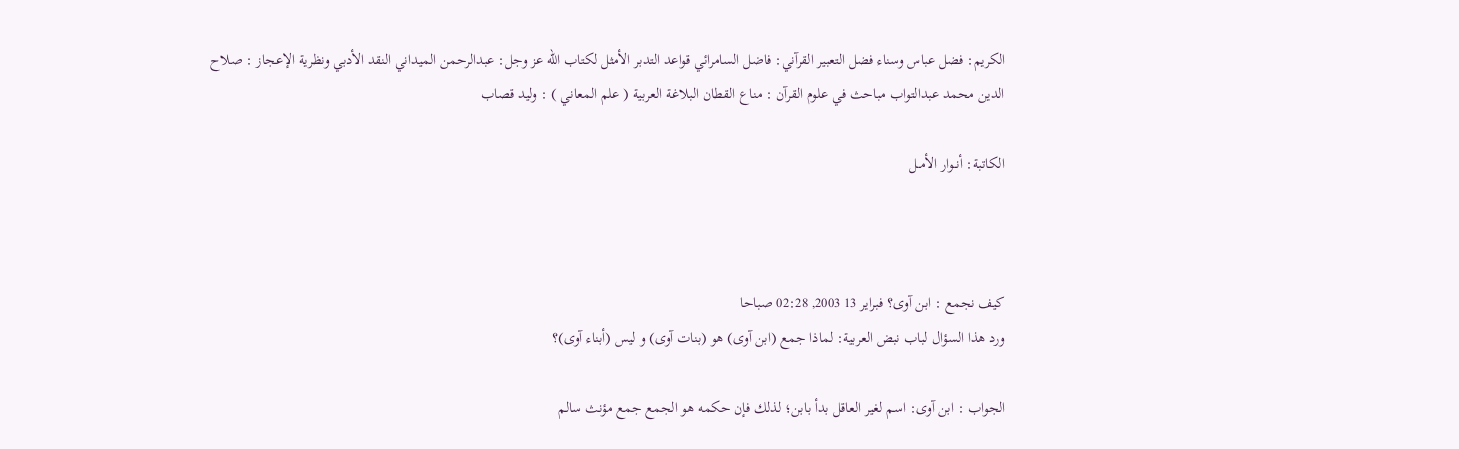الكريم: فضل عباس وسناء فضل التعبير القرآني: فاضل السامرائي قواعد التدبر الأمثل لكتاب الله عز وجل: عبدالرحمن الميداني النقد الأدبي ونظرية الإعجاز : صلاح الدين محمد عبدالتواب مباحث في علوم القرآن : مناع القطان البلاغة العربية ( علم المعاني ) : وليد قصاب

الكاتبة: أنــوار الأمــل



كيف نجمع : ابن آوى؟ فبراير 13 2003, 02:28 صباحا
ورد هذا السؤال لباب نبض العربية: لماذا جمع (ابن آوى) هو (بنات آوى) و ليس (أبناء آوى)؟

الجواب : ابن آوى: اسم لغير العاقل بدأ بابن؛ لذلك فإن حكمه هو الجمع جمع مؤنث سالم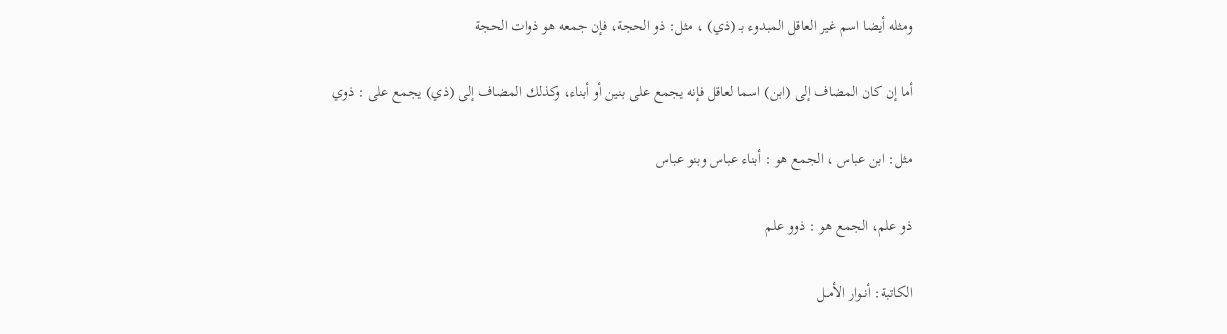ومثله أيضا اسم غير العاقل المبدوء بـ (ذي) ، مثل: ذو الحجة، فإن جمعه هو ذوات الحجة

أما إن كان المضاف إلى (ابن) اسما لعاقل فإنه يجمع على بنين أو أبناء، وكذلك المضاف إلى (ذي) يجمع على : ذوي

مثل: ابن عباس ، الجمع هو : أبناء عباس وبنو عباس

ذو علم، الجمع هو : ذوو علم

الكاتبة: أنــوار الأمــل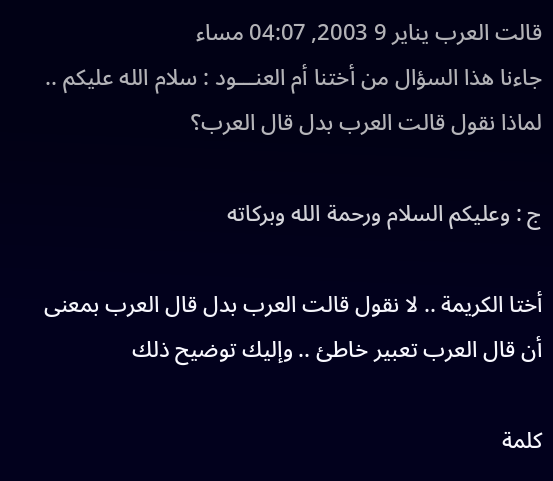قالت العرب يناير 9 2003, 04:07 مساء
جاءنا هذا السؤال من أختنا أم العنـــود : سلام الله عليكم .. لماذا نقول قالت العرب بدل قال العرب؟

ج : وعليكم السلام ورحمة الله وبركاته

أختا الكريمة .. لا نقول قالت العرب بدل قال العرب بمعنى أن قال العرب تعبير خاطئ .. وإليك توضيح ذلك

كلمة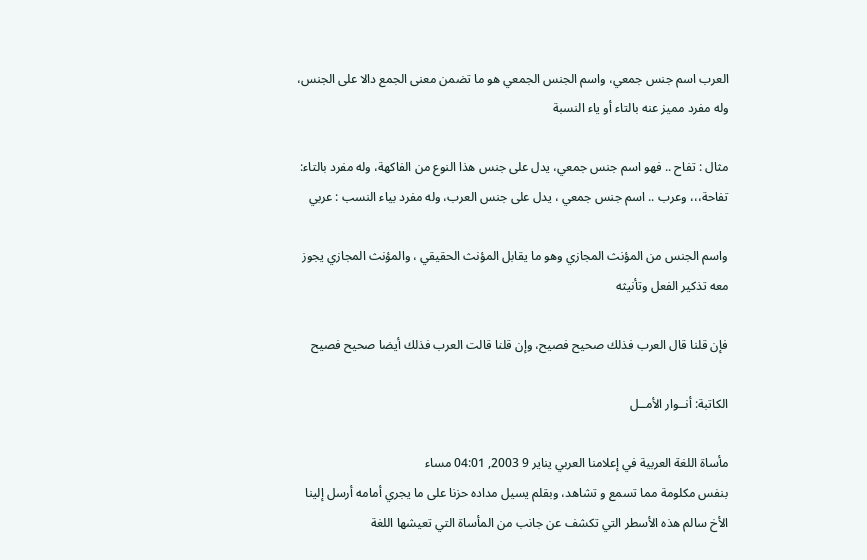العرب اسم جنس جمعي، واسم الجنس الجمعي هو ما تضمن معنى الجمع دالا على الجنس، وله مفرد مميز عنه بالتاء أو ياء النسبة

مثال : تفاح .. فهو اسم جنس جمعي، يدل على جنس هذا النوع من الفاكهة، وله مفرد بالتاء: تفاحة،،، وعرب .. اسم جنس جمعي ، يدل على جنس العرب، وله مفرد بياء النسب : عربي

واسم الجنس من المؤنث المجازي وهو ما يقابل المؤنث الحقيقي ، والمؤنث المجازي يجوز معه تذكير الفعل وتأنيثه

فإن قلنا قال العرب فذلك صحيح فصيح، وإن قلنا قالت العرب فذلك أيضا صحيح فصيح

الكاتبة: أنــوار الأمــل

مأساة اللغة العربية في إعلامنا العربي يناير 9 2003, 04:01 مساء
بنفس مكلومة مما تسمع و تشاهد، وبقلم يسيل مداده حزنا على ما يجري أمامه أرسل إلينا الأخ سالم هذه الأسطر التي تكشف عن جانب من المأساة التي تعيشها اللغة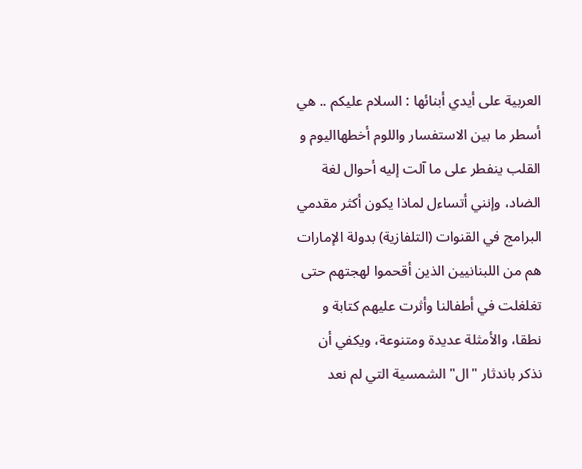العربية على أيدي أبنائها : السلام عليكم .. هي أسطر ما بين الاستفسار واللوم أخطهااليوم و القلب ينفطر على ما آلت إليه أحوال لغة الضاد، وإنني أتساءل لماذا يكون أكثر مقدمي البرامج في القنوات (التلفازية) بدولة الإمارات هم من اللبنانيين الذين أقحموا لهجتهم حتى تغلغلت في أطفالنا وأثرت عليهم كتابة و نطقا، والأمثلة عديدة ومتنوعة، ويكفي أن نذكر باندثار "ال" الشمسية التي لم نعد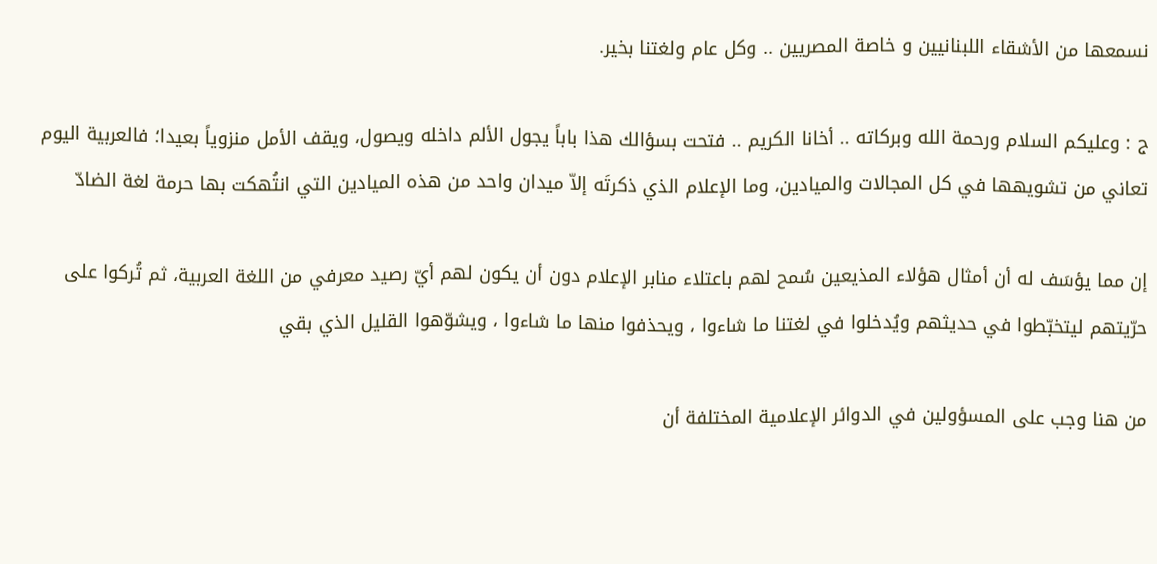نسمعها من الأشقاء اللبنانيين و خاصة المصريين .. وكل عام ولغتنا بخير.

ج : وعليكم السلام ورحمة الله وبركاته .. أخانا الكريم .. فتحت بسؤالك هذا باباً يجول الألم داخله ويصول، ويقف الأمل منزوياً بعيدا؛ فالعربية اليوم تعاني من تشويهها في كل المجالات والميادين، وما الإعلام الذي ذكرتَه إلاّ ميدان واحد من هذه الميادين التي انتُهكت بها حرمة لغة الضادّ

إن مما يؤسَف له أن أمثال هؤلاء المذيعين سُمح لهم باعتلاء منابر الإعلام دون أن يكون لهم أيّ رصيد معرفي من اللغة العربية، ثم تُركوا على حرّيتهم ليتخبّطوا في حديثهم ويُدخلوا في لغتنا ما شاءوا ، ويحذفوا منها ما شاءوا ، ويشوّهوا القليل الذي بقي

من هنا وجب على المسؤولين في الدوائر الإعلامية المختلفة أن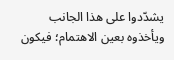يشدّدوا على هذا الجانب ويأخذوه بعين الاهتمام؛ فيكون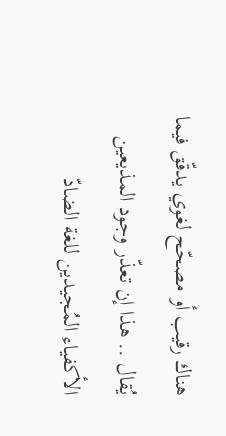هناك رقيب أو مصحّح لغوي يدقّق فيما يُقال .. هذا إن تعذّر وجود المذيعين الأكفياء المُجيدين للغة الضادّ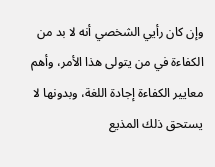وإن كان رأيي الشخصي أنه لا بد من الكفاءة في من يتولى هذا الأمر، وأهم معايير الكفاءة إجادة اللغة، وبدونها لا يستحق ذلك المذيع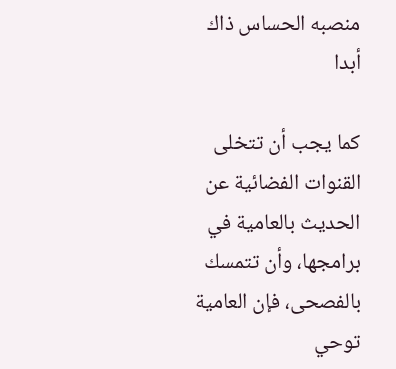منصبه الحساس ذاك أبدا

كما يجب أن تتخلى القنوات الفضائية عن الحديث بالعامية في برامجها، وأن تتمسك بالفصحى، فإن العامية توحي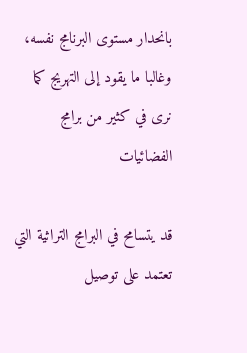بانحدار مستوى البرنامج نفسه، وغالبا ما يقود إلى التهريج كما نرى في كثير من برامج الفضائيات

قد يتسامح في البرامج التراثية التي تعتمد على توصيل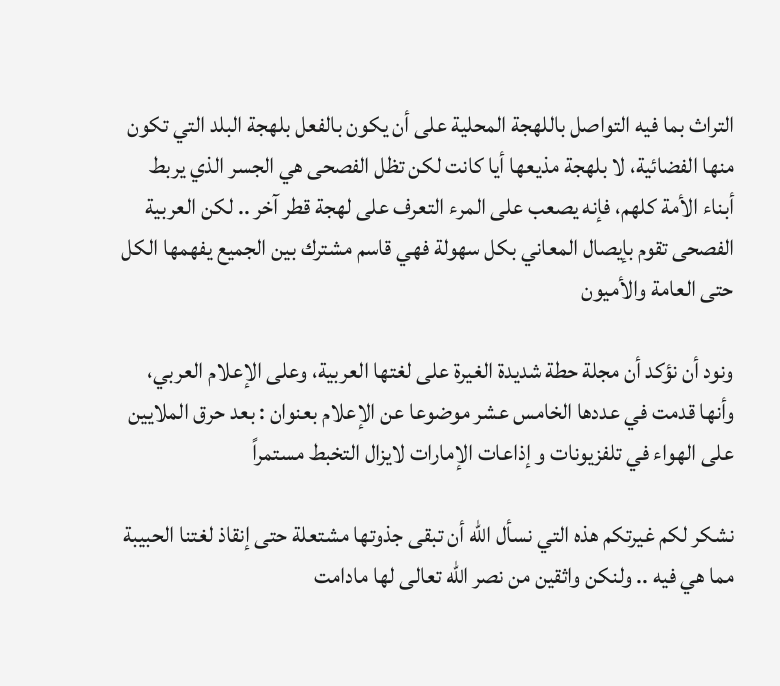التراث بما فيه التواصل باللهجة المحلية على أن يكون بالفعل بلهجة البلد التي تكون منها الفضائية، لا بلهجة مذيعها أيا كانت لكن تظل الفصحى هي الجسر الذي يربط أبناء الأمة كلهم، فإنه يصعب على المرء التعرف على لهجة قطر آخر .. لكن العربية الفصحى تقوم بإيصال المعاني بكل سهولة فهي قاسم مشترك بين الجميع يفهمها الكل حتى العامة والأميون

ونود أن نؤكد أن مجلة حطة شديدة الغيرة على لغتها العربية، وعلى الإعلام العربي، وأنها قدمت في عددها الخامس عشر موضوعا عن الإعلام بعنوان : بعد حرق الملايين على الهواء في تلفزيونات و إذاعات الإمارات لايزال التخبط مستمراً

نشكر لكم غيرتكم هذه التي نسأل الله أن تبقى جذوتها مشتعلة حتى إنقاذ لغتنا الحبيبة مما هي فيه .. ولنكن واثقين من نصر الله تعالى لها مادامت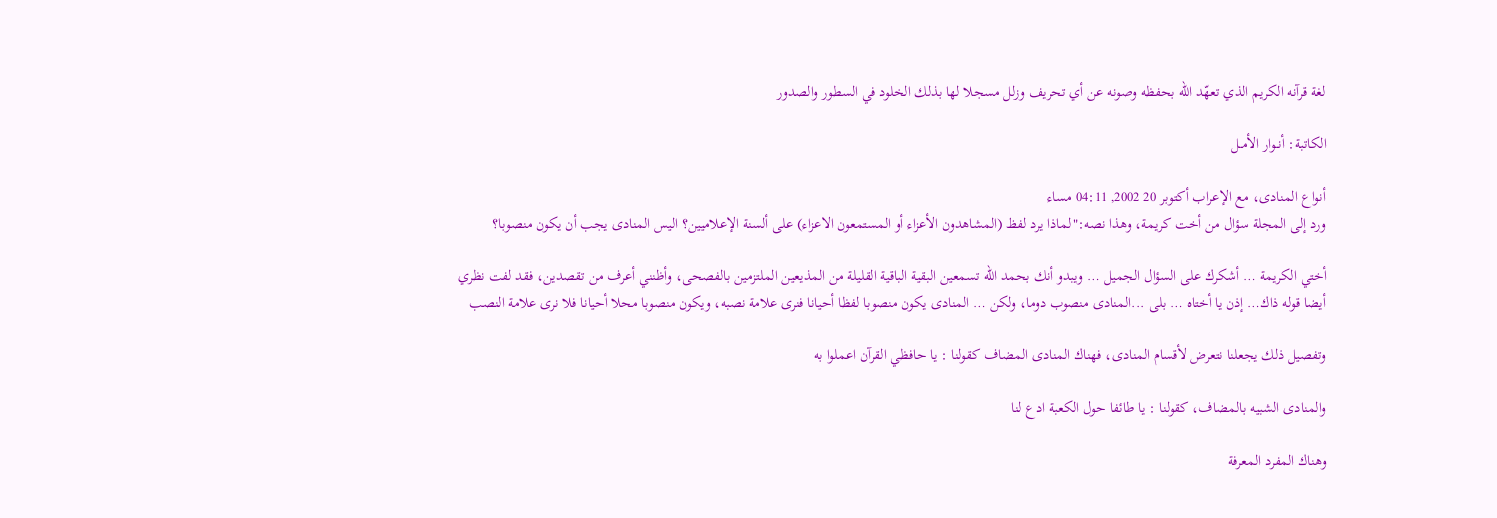لغة قرآنه الكريم الذي تعهّد الله بحفظه وصونه عن أي تحريف وزلل مسجلا لها بذلك الخلود في السطور والصدور

الكاتبة: أنــوار الأمــل

أنواع المنادى، مع الإعراب أكتوبر 20 2002, 04:11 مساء
ورد إلى المجلة سؤال من أخت كريمة، وهذا نصه:"لماذا يرد لفظ (المشاهدون الأعزاء أو المستمعون الاعزاء) على ألسنة الإعلاميين؟ اليس المنادى يجب أن يكون منصوبا؟

أختي الكريمة … أشكرك على السؤال الجميل … ويبدو أنك بحمد الله تسمعين البقية الباقية القليلة من المذيعين الملتزمين بالفصحى، وأظنني أعرف من تقصدين، فقد لفت نظري أيضا قوله ذاك… إذن يا أختاه … بلى ...المنادى منصوب دوما، ولكن … المنادى يكون منصوبا لفظا أحيانا فنرى علامة نصبه، ويكون منصوبا محلا أحيانا فلا نرى علامة النصب

وتفصيل ذلك يجعلنا نتعرض لأقسام المنادى، فهناك المنادى المضاف كقولنا : يا حافظي القرآن اعملوا به

والمنادى الشبيه بالمضاف، كقولنا : يا طائفا حول الكعبة ادع لنا

وهناك المفرد المعرفة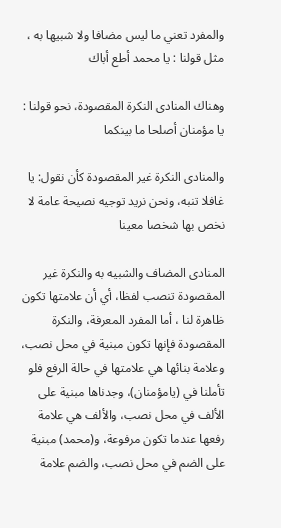والمفرد تعني ما ليس مضافا ولا شبيها به ، مثل قولنا : يا محمد أطع أباك

وهناك المنادى النكرة المقصودة، نحو قولنا : يا مؤمنان أصلحا ما بينكما

والمنادى النكرة غير المقصودة كأن نقول: يا غافلا تنبه، ونحن نريد توجيه نصيحة عامة لا نخص بها شخصا معينا

المنادى المضاف والشبيه به والنكرة غير المقصودة تنصب لفظا، أي أن علامتها تكون ظاهرة لنا ، أما المفرد المعرفة، والنكرة المقصودة فإنها تكون مبنية في محل نصب، وعلامة بنائها هي علامتها في حالة الرفع فلو تأملنا في (يامؤمنان)، وجدناها مبنية على الألف في محل نصب، والألف هي علامة رفعها عندما تكون مرفوعة، و(محمد) مبنية على الضم في محل نصب، والضم علامة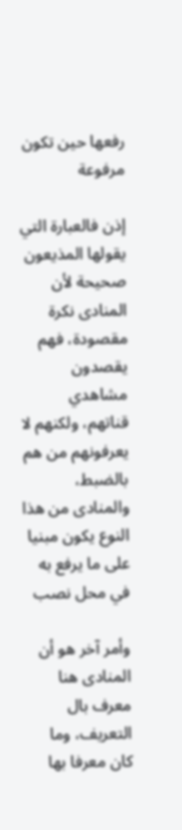رفعها حين تكون مرفوعة

إذن فالعبارة التي يقولها المذيعون صحيحة لأن المنادى نكرة مقصودة، فهم يقصدون مشاهدي قناتهم، ولكنهم لا يعرفونهم من هم بالضبط، والمنادى من هذا النوع يكون مبنيا على ما يرفع به في محل نصب

وأمر آخر هو أن المنادى هنا معرف بال التعريف، وما كان معرفا بها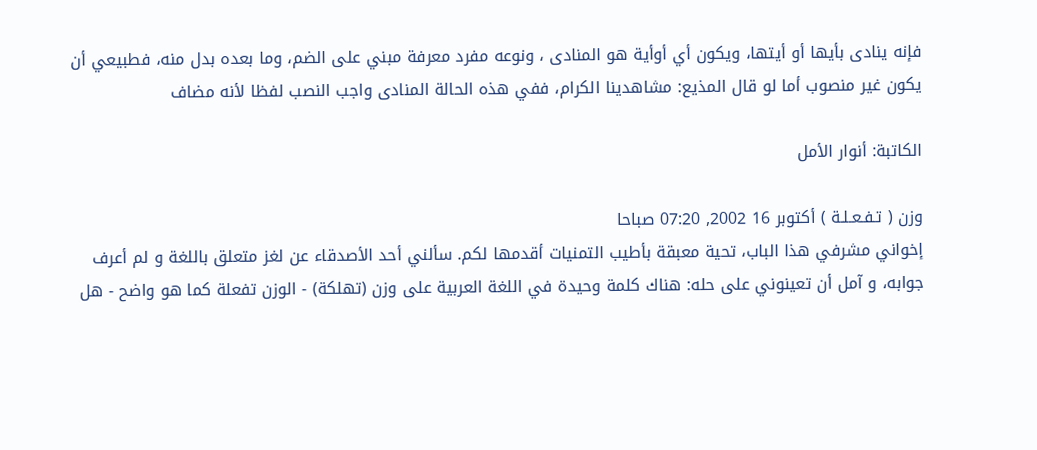فإنه ينادى بأيها أو أيتها، ويكون أي أوأية هو المنادى ، ونوعه مفرد معرفة مبني على الضم، وما بعده بدل منه، فطبيعي أن يكون غير منصوب أما لو قال المذيع: مشاهدينا الكرام، ففي هذه الحالة المنادى واجب النصب لفظا لأنه مضاف

الكاتبة: أنوار الأمل

وزن ( تـفـعـلـة ) أكتوبر 16 2002, 07:20 صباحا
إخواني مشرفي هذا الباب، تحية معبقة بأطيب التمنيات أقدمها لكم. سألني أحد الأصدقاء عن لغز متعلق باللغة و لم أعرف جوابه، و آمل أن تعينوني على حله: هناك كلمة وحيدة في اللغة العربية على وزن (تهلكة) - الوزن تفعلة كما هو واضح - هل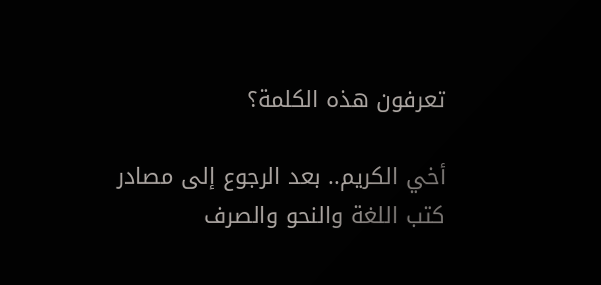تعرفون هذه الكلمة؟

أخي الكريم.. بعد الرجوع إلى مصادر كتب اللغة والنحو والصرف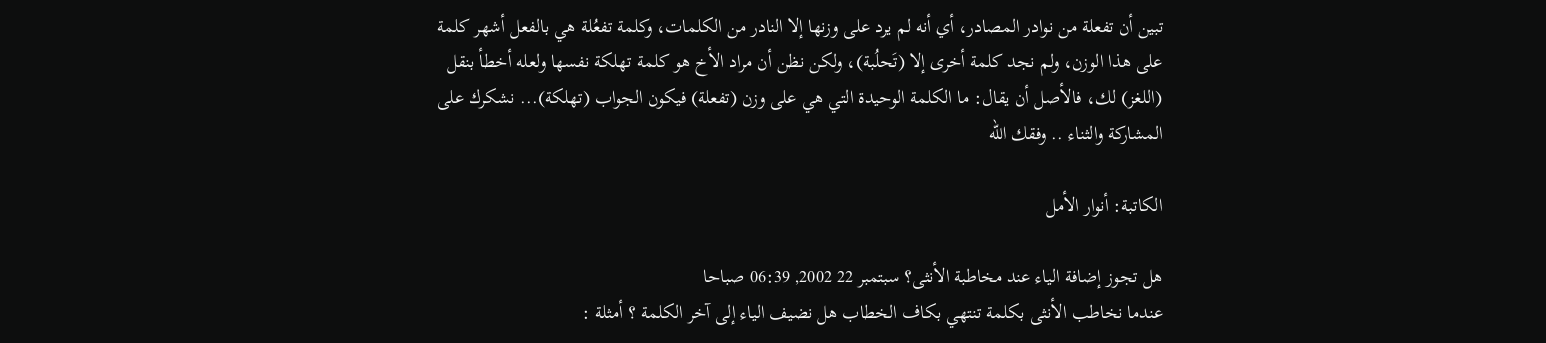تبين أن تفعلة من نوادر المصادر، أي أنه لم يرد على وزنها إلا النادر من الكلمات، وكلمة تفعُلة هي بالفعل أشهر كلمة على هذا الوزن، ولم نجد كلمة أخرى إلا (تَحلُبة)، ولكن نظن أن مراد الأخ هو كلمة تهلكة نفسها ولعله أخطأ بنقل (اللغز) لك، فالأصل أن يقال: ما الكلمة الوحيدة التي هي على وزن (تفعلة) فيكون الجواب (تهلكة)... نشكرك على المشاركة والثناء .. وفقك الله

الكاتبة: أنوار الأمل

هل تجوز إضافة الياء عند مخاطبة الأنثى؟ سبتمبر 22 2002, 06:39 صباحا
عندما نخاطب الأنثى بكلمة تنتهي بكاف الخطاب هل نضيف الياء إلى آخر الكلمة ؟ أمثلة :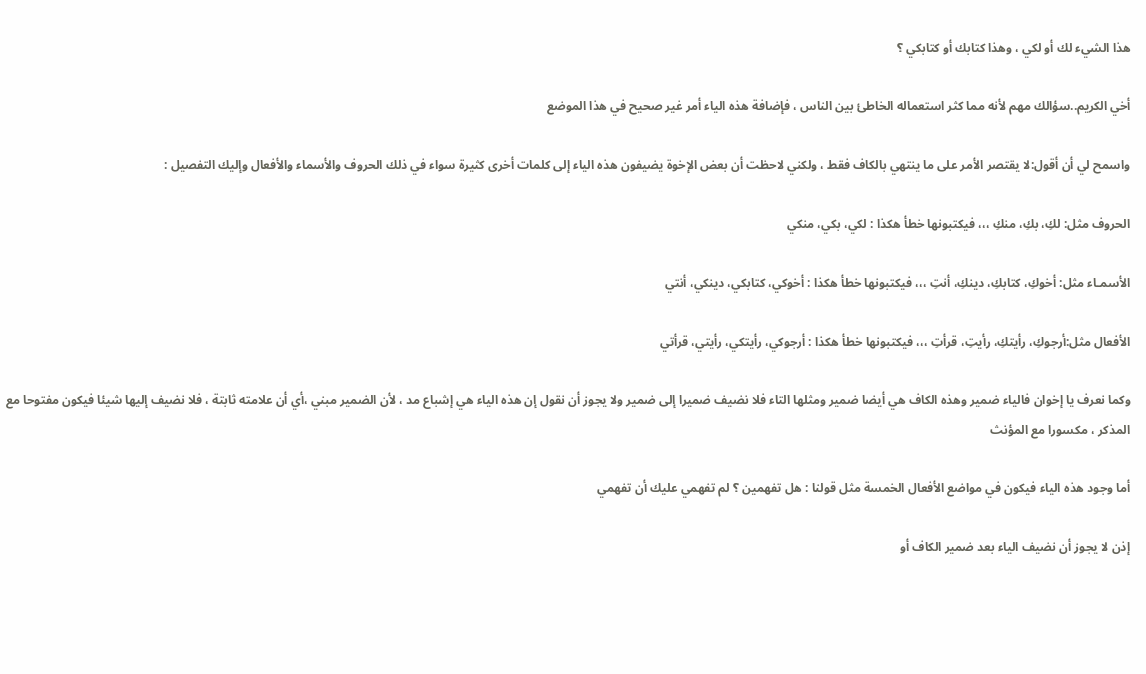هذا الشيء لك أو لكي ، وهذا كتابك أو كتابكي ؟

أخي الكريم..سؤالك مهم لأنه مما كثر استعماله الخاطئ بين الناس ، فإضافة هذه الياء أمر غير صحيح في هذا الموضع

واسمح لي أن أقول:لا يقتصر الأمر على ما ينتهي بالكاف فقط ، ولكني لاحظت أن بعض الإخوة يضيفون هذه الياء إلى كلمات أخرى كثيرة سواء في ذلك الحروف والأسماء والأفعال وإليك التفصيل :

الحروف مثل: لكِ، بكِ، منكِ ،،، فيكتبونها خطأ هكذا : لكي، بكي، منكي

الأسمـاء مثل: أخوكِ، كتابكِ، دينكِ، أنتِ ،،، فيكتبونها خطأ هكذا : أخوكي، كتابكي، دينكي، أنتي

الأفعال مثل:أرجوكِ، رأيتكِ، رأيتِ، قرأتِ ،،، فيكتبونها خطأ هكذا : أرجوكي، رأيتكي، رأيتي، قرأتي

وكما نعرف يا إخوان فالياء ضمير وهذه الكاف هي أيضا ضمير ومثلها التاء فلا نضيف ضميرا إلى ضمير ولا يجوز أن نقول إن هذه الياء هي إشباع مد ، لأن الضمير مبني ،أي أن علامته ثابتة ، فلا نضيف إليها شيئا فيكون مفتوحا مع المذكر ، مكسورا مع المؤنث

أما وجود هذه الياء فيكون في مواضع الأفعال الخمسة مثل قولنا : هل تفهمين ؟ لم تفهمي عليك أن تفهمي

إذن لا يجوز أن نضيف الياء بعد ضمير الكاف أو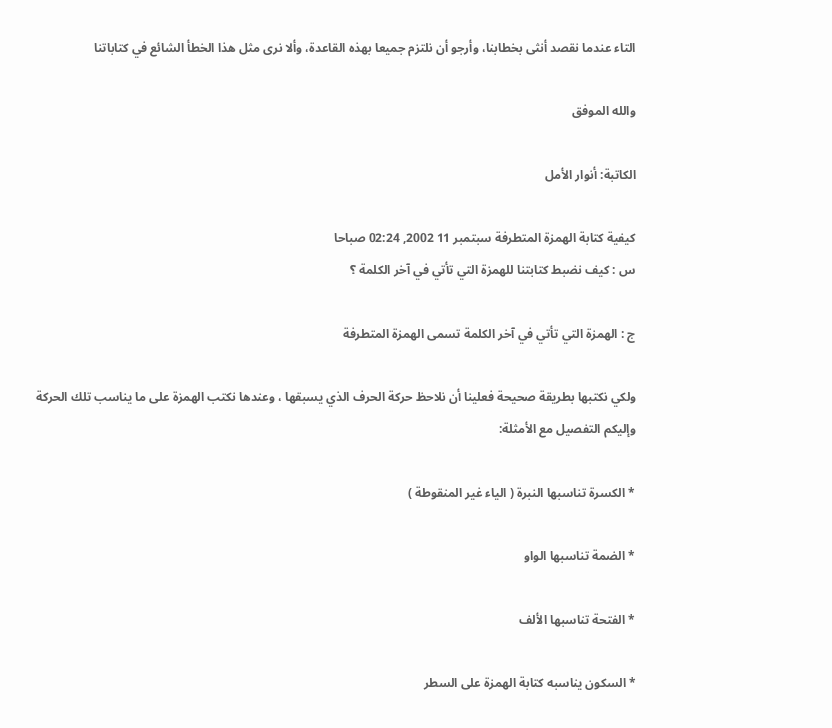التاء عندما نقصد أنثى بخطابنا، وأرجو أن نلتزم جميعا بهذه القاعدة، وألا نرى مثل هذا الخطأ الشائع في كتاباتنا

والله الموفق

الكاتبة: أنوار الأمل

كيفية كتابة الهمزة المتطرفة سبتمبر 11 2002, 02:24 صباحا
س : كيف نضبط كتابتنا للهمزة التي تأتي في آخر الكلمة ؟

ج : الهمزة التي تأتي في آخر الكلمة تسمى الهمزة المتطرفة

ولكي نكتبها بطريقة صحيحة فعلينا أن نلاحظ حركة الحرف الذي يسبقها ، وعندها نكتب الهمزة على ما يناسب تلك الحركة وإليكم التفصيل مع الأمثلة:

* الكسرة تناسبها النبرة ( الياء غير المنقوطة )

* الضمة تناسبها الواو

* الفتحة تناسبها الألف

* السكون يناسبه كتابة الهمزة على السطر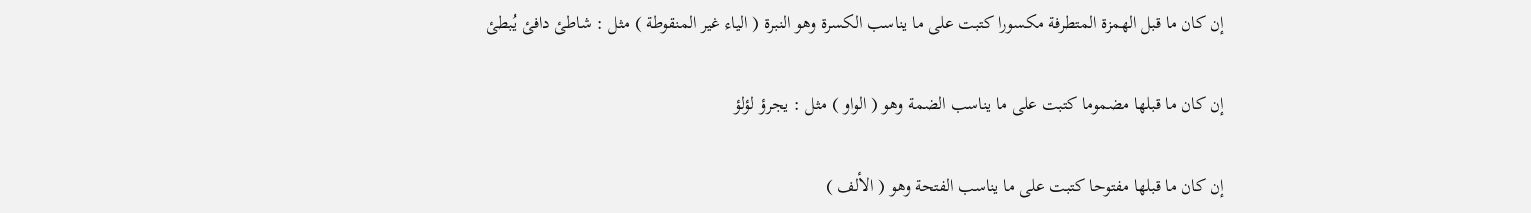إن كان ما قبل الهمزة المتطرفة مكسورا كتبت على ما يناسب الكسرة وهو النبرة ( الياء غير المنقوطة ) مثل : شاطئ دافئ يُبطئ

إن كان ما قبلها مضموما كتبت على ما يناسب الضمة وهو ( الواو ) مثل : يجرؤ لؤلؤ

إن كان ما قبلها مفتوحا كتبت على ما يناسب الفتحة وهو ( الألف )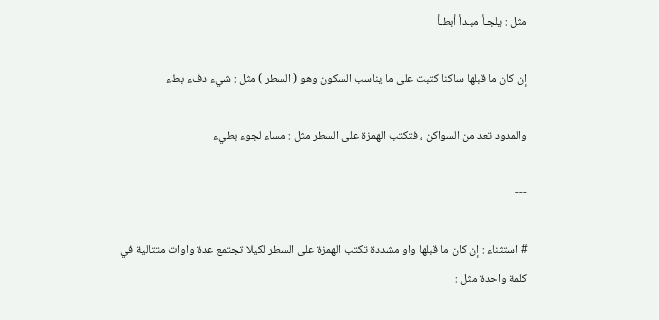مثل : يلجـأ مبـدأ أبطـأ

إن كان ما قبلها ساكنا كتبت على ما يناسب السكون وهو ( السطر ) مثل : شيء دفء بطء

والمدود تعد من السواكن ، فتكتب الهمزة على السطر مثل : مساء لجوء بطيء

---

# استثناء : إن كان ما قبلها واو مشددة تكتب الهمزة على السطر لكيلا تجتمع عدة واوات متتالية في كلمة واحدة مثل :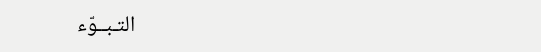التـبــوّء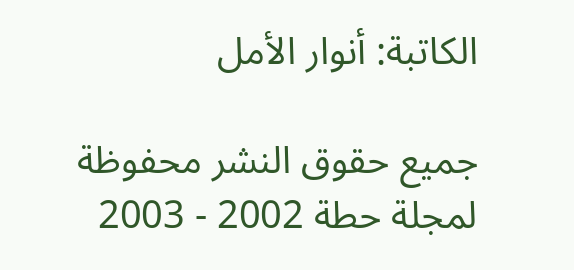الكاتبة: أنوار الأمل

جميع حقوق النشر محفوظة لمجلة حطة 2002 - 2003